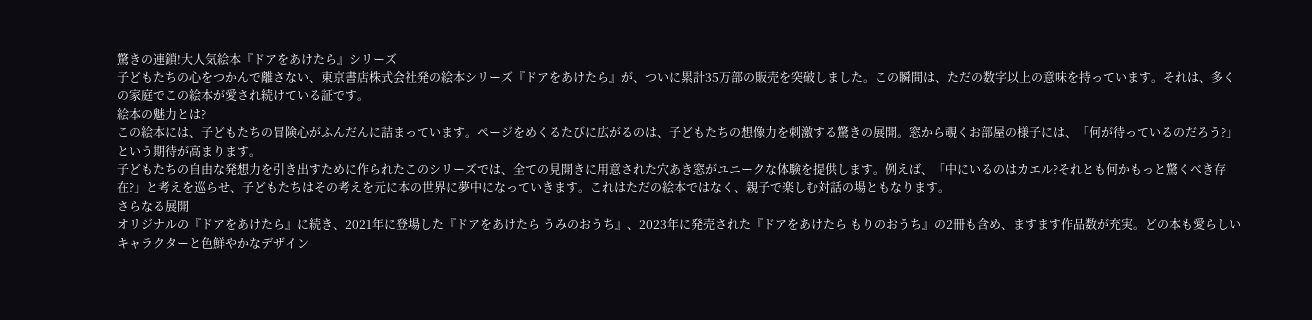驚きの連鎖!大人気絵本『ドアをあけたら』シリーズ
子どもたちの心をつかんで離さない、東京書店株式会社発の絵本シリーズ『ドアをあけたら』が、ついに累計35万部の販売を突破しました。この瞬間は、ただの数字以上の意味を持っています。それは、多くの家庭でこの絵本が愛され続けている証です。
絵本の魅力とは?
この絵本には、子どもたちの冒険心がふんだんに詰まっています。ページをめくるたびに広がるのは、子どもたちの想像力を刺激する驚きの展開。窓から覗くお部屋の様子には、「何が待っているのだろう?」という期待が高まります。
子どもたちの自由な発想力を引き出すために作られたこのシリーズでは、全ての見開きに用意された穴あき窓がユニークな体験を提供します。例えば、「中にいるのはカエル?それとも何かもっと驚くべき存在?」と考えを巡らせ、子どもたちはその考えを元に本の世界に夢中になっていきます。これはただの絵本ではなく、親子で楽しむ対話の場ともなります。
さらなる展開
オリジナルの『ドアをあけたら』に続き、2021年に登場した『ドアをあけたら うみのおうち』、2023年に発売された『ドアをあけたら もりのおうち』の2冊も含め、ますます作品数が充実。どの本も愛らしいキャラクターと色鮮やかなデザイン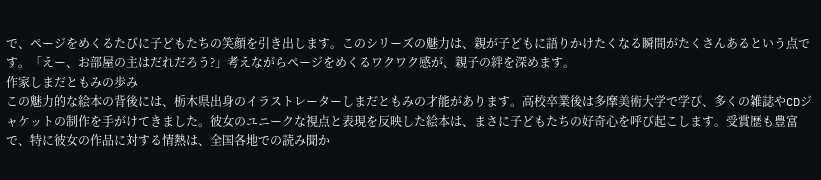で、ページをめくるたびに子どもたちの笑顔を引き出します。このシリーズの魅力は、親が子どもに語りかけたくなる瞬間がたくさんあるという点です。「えー、お部屋の主はだれだろう?」考えながらページをめくるワクワク感が、親子の絆を深めます。
作家しまだともみの歩み
この魅力的な絵本の背後には、栃木県出身のイラストレーターしまだともみの才能があります。高校卒業後は多摩美術大学で学び、多くの雑誌やCDジャケットの制作を手がけてきました。彼女のユニークな視点と表現を反映した絵本は、まさに子どもたちの好奇心を呼び起こします。受賞歴も豊富で、特に彼女の作品に対する情熱は、全国各地での読み聞か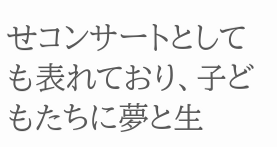せコンサートとしても表れており、子どもたちに夢と生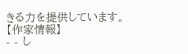きる力を提供しています。
【作家情報】
- - し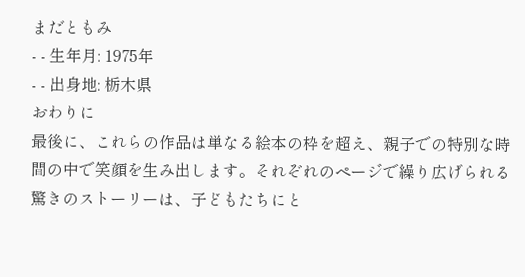まだともみ
- - 生年月: 1975年
- - 出身地: 栃木県
おわりに
最後に、これらの作品は単なる絵本の枠を超え、親子での特別な時間の中で笑顔を生み出します。それぞれのページで繰り広げられる驚きのストーリーは、子どもたちにと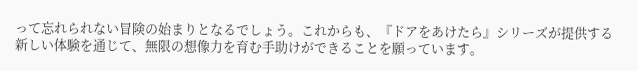って忘れられない冒険の始まりとなるでしょう。これからも、『ドアをあけたら』シリーズが提供する新しい体験を通じて、無限の想像力を育む手助けができることを願っています。